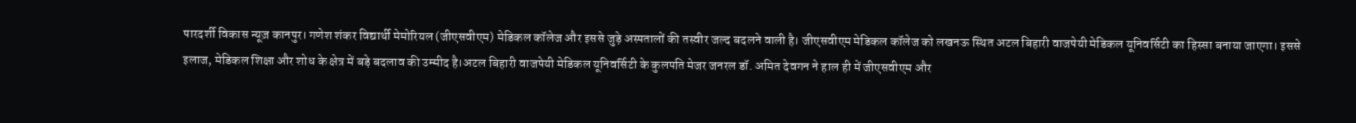पारदर्शी विकास न्यूज़ कानपुर। गणेश शंकर विद्यार्थी मेमोरियल (जीएसवीएम) मेडिकल कॉलेज और इससे जुड़े अस्पतालों की तस्वीर जल्द बदलने वाली है। जीएसवीएम मेडिकल कॉलेज को लखनऊ स्थित अटल बिहारी वाजपेयी मेडिकल यूनिवर्सिटी का हिस्सा बनाया जाएगा। इससे इलाज, मेडिकल शिक्षा और शोध के क्षेत्र में बड़े बदलाव की उम्मीद है।अटल बिहारी वाजपेयी मेडिकल यूनिवर्सिटी के कुलपति मेजर जनरल डॉ. अमित देवगन ने हाल ही में जीएसवीएम और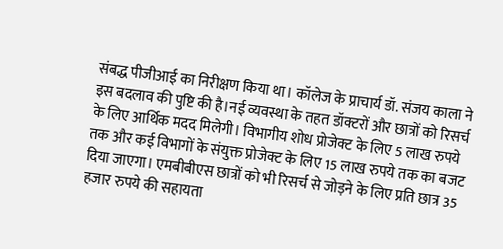संबद्ध पीजीआई का निरीक्षण किया था। कॉलेज के प्राचार्य डॉ. संजय काला ने इस बदलाव की पुष्टि की है।नई व्यवस्था के तहत डॉक्टरों और छात्रों को रिसर्च के लिए आर्थिक मदद मिलेगी। विभागीय शोध प्रोजेक्ट के लिए 5 लाख रुपये तक और कई विभागों के संयुक्त प्रोजेक्ट के लिए 15 लाख रुपये तक का बजट दिया जाएगा। एमबीबीएस छात्रों को भी रिसर्च से जोड़ने के लिए प्रति छात्र 35 हजार रुपये की सहायता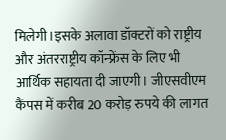मिलेगी।इसके अलावा डॉक्टरों को राष्ट्रीय और अंतरराष्ट्रीय कॉन्फ्रेंस के लिए भी आर्थिक सहायता दी जाएगी। जीएसवीएम कैंपस में करीब 20 करोड़ रुपये की लागत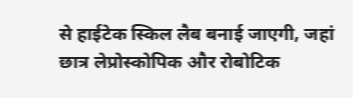से हाईटेक स्किल लैब बनाई जाएगी, जहां छात्र लेप्रोस्कोपिक और रोबोटिक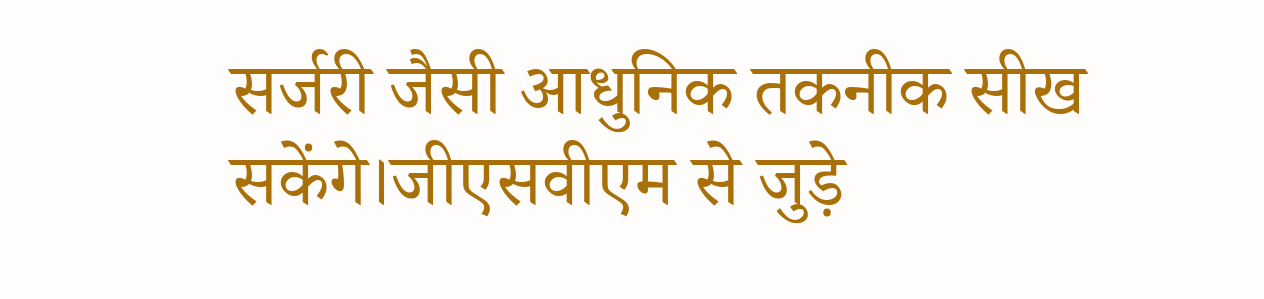सर्जरी जैसी आधुनिक तकनीक सीख सकेंगे।जीएसवीएम से जुड़े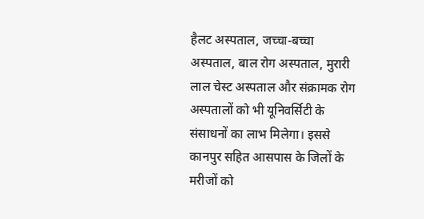हैलट अस्पताल, जच्चा-बच्चा अस्पताल, बाल रोग अस्पताल, मुरारी लाल चेस्ट अस्पताल और संक्रामक रोग अस्पतालों को भी यूनिवर्सिटी के संसाधनों का लाभ मिलेगा। इससे कानपुर सहित आसपास के जिलों के मरीजों को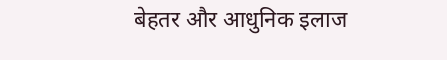बेहतर और आधुनिक इलाज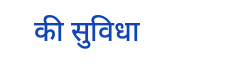की सुविधा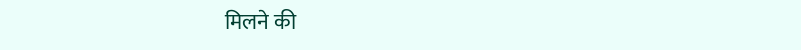मिलने की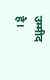उम्मीद है।